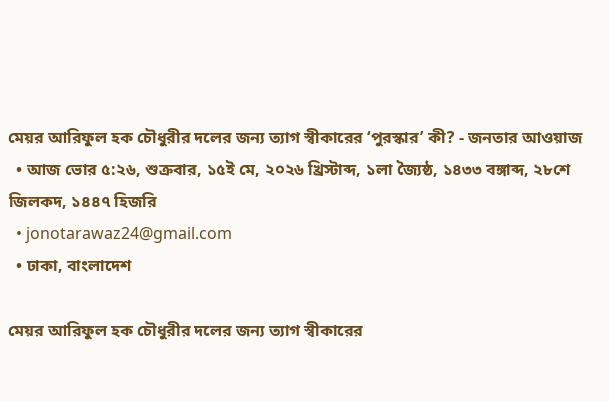মেয়র আরিফুল হক চৌধুরীর দলের জন্য ত্যাগ স্বীকারের ‘পুরস্কার’ কী? - জনতার আওয়াজ
  • আজ ভোর ৫:২৬, শুক্রবার, ১৫ই মে, ২০২৬ খ্রিস্টাব্দ, ১লা জ্যৈষ্ঠ, ১৪৩৩ বঙ্গাব্দ, ২৮শে জিলকদ, ১৪৪৭ হিজরি
  • jonotarawaz24@gmail.com
  • ঢাকা, বাংলাদেশ

মেয়র আরিফুল হক চৌধুরীর দলের জন্য ত্যাগ স্বীকারের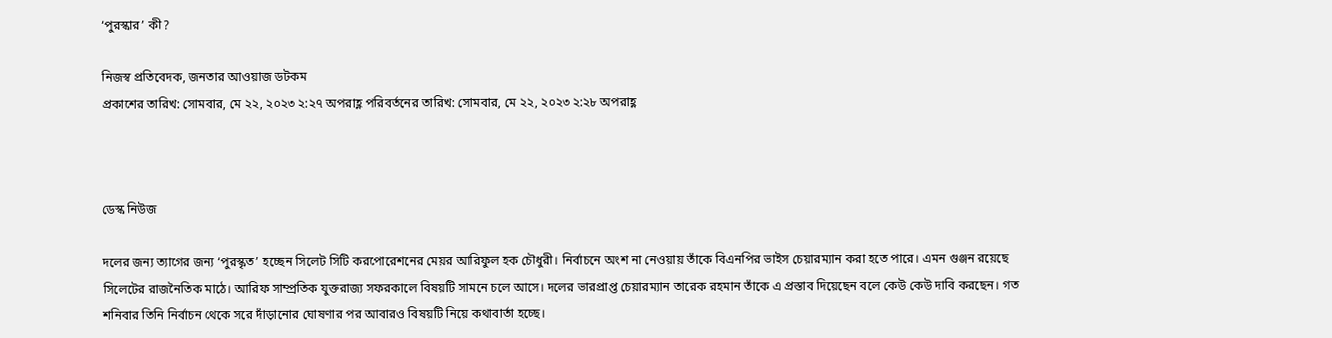‘পুরস্কার’ কী?

নিজস্ব প্রতিবেদক, জনতার আওয়াজ ডটকম
প্রকাশের তারিখ: সোমবার, মে ২২, ২০২৩ ২:২৭ অপরাহ্ণ পরিবর্তনের তারিখ: সোমবার, মে ২২, ২০২৩ ২:২৮ অপরাহ্ণ



ডেস্ক নিউজ

দলের জন্য ত্যাগের জন্য ‘পুরস্কৃত’ হচ্ছেন সিলেট সিটি করপোরেশনের মেয়র আরিফুল হক চৌধুরী। নির্বাচনে অংশ না নেওয়ায় তাঁকে বিএনপির ভাইস চেয়ারম্যান করা হতে পারে। এমন গুঞ্জন রয়েছে সিলেটের রাজনৈতিক মাঠে। আরিফ সাম্প্রতিক যুক্তরাজ্য সফরকালে বিষয়টি সামনে চলে আসে। দলের ভারপ্রাপ্ত চেয়ারম্যান তারেক রহমান তাঁকে এ প্রস্তাব দিয়েছেন বলে কেউ কেউ দাবি করছেন। গত শনিবার তিনি নির্বাচন থেকে সরে দাঁড়ানোর ঘোষণার পর আবারও বিষয়টি নিয়ে কথাবার্তা হচ্ছে।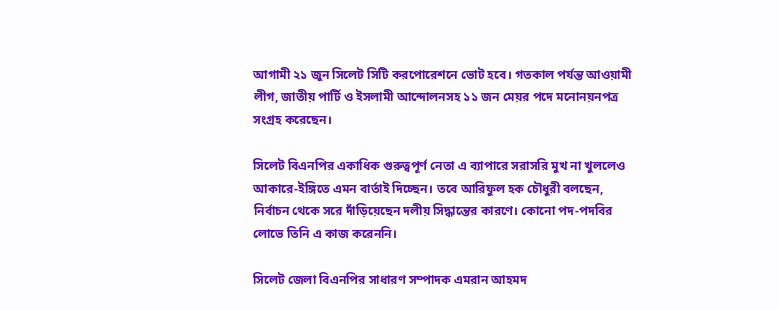আগামী ২১ জুন সিলেট সিটি করপোরেশনে ভোট হবে। গতকাল পর্যন্ত আওয়ামী লীগ, জাতীয় পার্টি ও ইসলামী আন্দোলনসহ ১১ জন মেয়র পদে মনোনয়নপত্র সংগ্রহ করেছেন।

সিলেট বিএনপির একাধিক গুরুত্বপূর্ণ নেতা এ ব্যাপারে সরাসরি মুখ না খুললেও আকারে-ইঙ্গিতে এমন বার্তাই দিচ্ছেন। তবে আরিফুল হক চৌধুরী বলছেন, নির্বাচন থেকে সরে দাঁড়িয়েছেন দলীয় সিদ্ধান্তের কারণে। কোনো পদ-পদবির লোভে তিনি এ কাজ করেননি।

সিলেট জেলা বিএনপির সাধারণ সম্পাদক এমরান আহমদ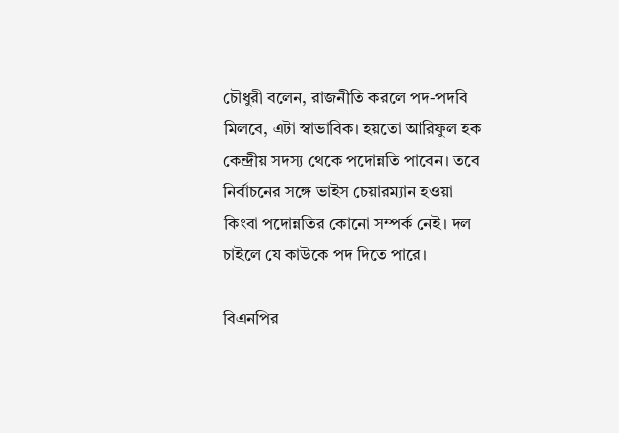চৌধুরী বলেন, রাজনীতি করলে পদ-পদবি মিলবে, এটা স্বাভাবিক। হয়তো আরিফুল হক কেন্দ্রীয় সদস্য থেকে পদোন্নতি পাবেন। তবে নির্বাচনের সঙ্গে ভাইস চেয়ারম্যান হওয়া কিংবা পদোন্নতির কোনো সম্পর্ক নেই। দল চাইলে যে কাউকে পদ দিতে পারে।

বিএনপির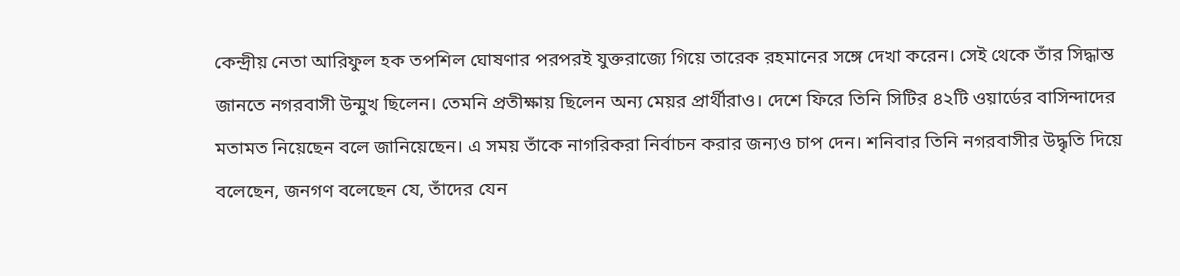কেন্দ্রীয় নেতা আরিফুল হক তপশিল ঘোষণার পরপরই যুক্তরাজ্যে গিয়ে তারেক রহমানের সঙ্গে দেখা করেন। সেই থেকে তাঁর সিদ্ধান্ত জানতে নগরবাসী উন্মুখ ছিলেন। তেমনি প্রতীক্ষায় ছিলেন অন্য মেয়র প্রার্থীরাও। দেশে ফিরে তিনি সিটির ৪২টি ওয়ার্ডের বাসিন্দাদের মতামত নিয়েছেন বলে জানিয়েছেন। এ সময় তাঁকে নাগরিকরা নির্বাচন করার জন্যও চাপ দেন। শনিবার তিনি নগরবাসীর উদ্ধৃতি দিয়ে বলেছেন, জনগণ বলেছেন যে, তাঁদের যেন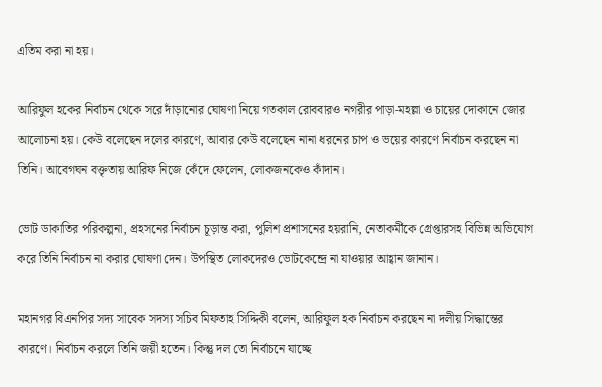এতিম করা না হয়।

আরিফুল হকের নির্বাচন থেকে সরে দাঁড়ানোর ঘোষণা নিয়ে গতকাল রোববারও নগরীর পাড়া-মহল্লা ও চায়ের দোকানে জোর আলোচনা হয়। কেউ বলেছেন দলের কারণে, আবার কেউ বলেছেন নানা ধরনের চাপ ও ভয়ের কারণে নির্বাচন করছেন না তিনি। আবেগঘন বক্তৃতায় আরিফ নিজে কেঁদে ফেলেন, লোকজনকেও কাঁদান।

ভোট ডাকাতির পরিকল্পনা, প্রহসনের নির্বাচন চূড়ান্ত করা, পুলিশ প্রশাসনের হয়রানি, নেতাকর্মীকে গ্রেপ্তারসহ বিভিন্ন অভিযোগ করে তিনি নির্বাচন না করার ঘোষণা দেন। উপস্থিত লোকদেরও ভোটকেন্দ্রে না যাওয়ার আহ্বান জানান।

মহানগর বিএনপির সদ্য সাবেক সদস্য সচিব মিফতাহ সিদ্দিকী বলেন, আরিফুল হক নির্বাচন করছেন না দলীয় সিদ্ধান্তের কারণে। নির্বাচন করলে তিনি জয়ী হতেন। কিন্তু দল তো নির্বাচনে যাচ্ছে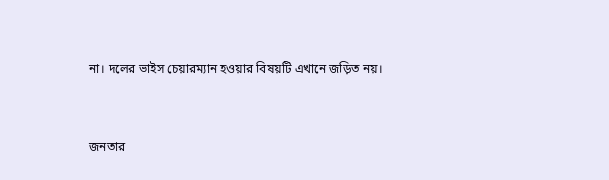না। দলের ভাইস চেয়ারম্যান হওয়ার বিষয়টি এখানে জড়িত নয়।



জনতার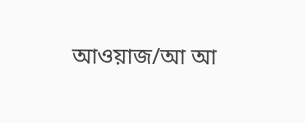আওয়াজ/আ আ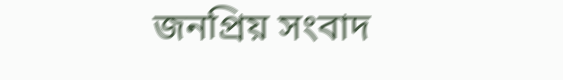জনপ্রিয় সংবাদ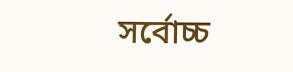সর্বোচ্চ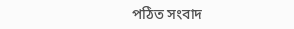পঠিত সংবাদ